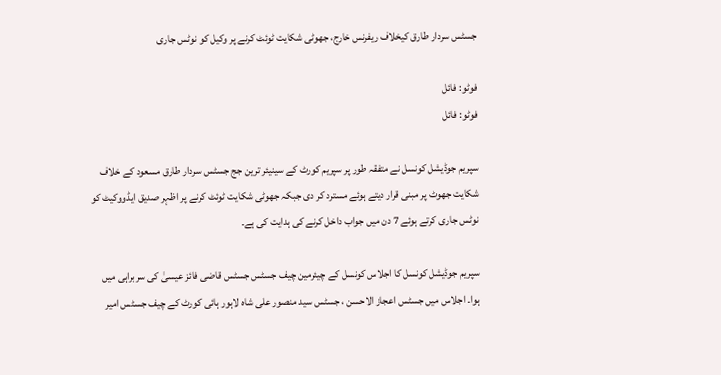جسٹس سردار طارق کیخلاف ریفرنس خارج، جھوٹی شکایت ٹوئٹ کرنے پر وکیل کو نوٹس جاری

فوٹو: فائل
فوٹو: فائل

سپریم جوڈیشل کونسل نے متفقہ طور پر سپریم کورٹ کے سینیئر ترین جج جسٹس سردار طارق مسعود کے خلاف شکایت جھوٹ پر مبنی قرار دیتے ہوئے مسترد کر دی جبکہ جھوٹی شکایت ٹوئٹ کرنے پر اظہر صدیق ایڈووکیٹ کو نوٹس جاری کرتے ہوئے 7 دن میں جواب داخل کرنے کی ہدایت کی ہے۔

سپریم جوڈیشل کونسل کا اجلاس کونسل کے چیئرمین چیف جسٹس جسٹس قاضی فائز عیسیٰ کی سربراہی میں ہوا۔ اجلاس میں جسٹس اعجاز الاحسن ، جسٹس سید منصور علی شاہ لاہور ہائی کورٹ کے چیف جسٹس امیر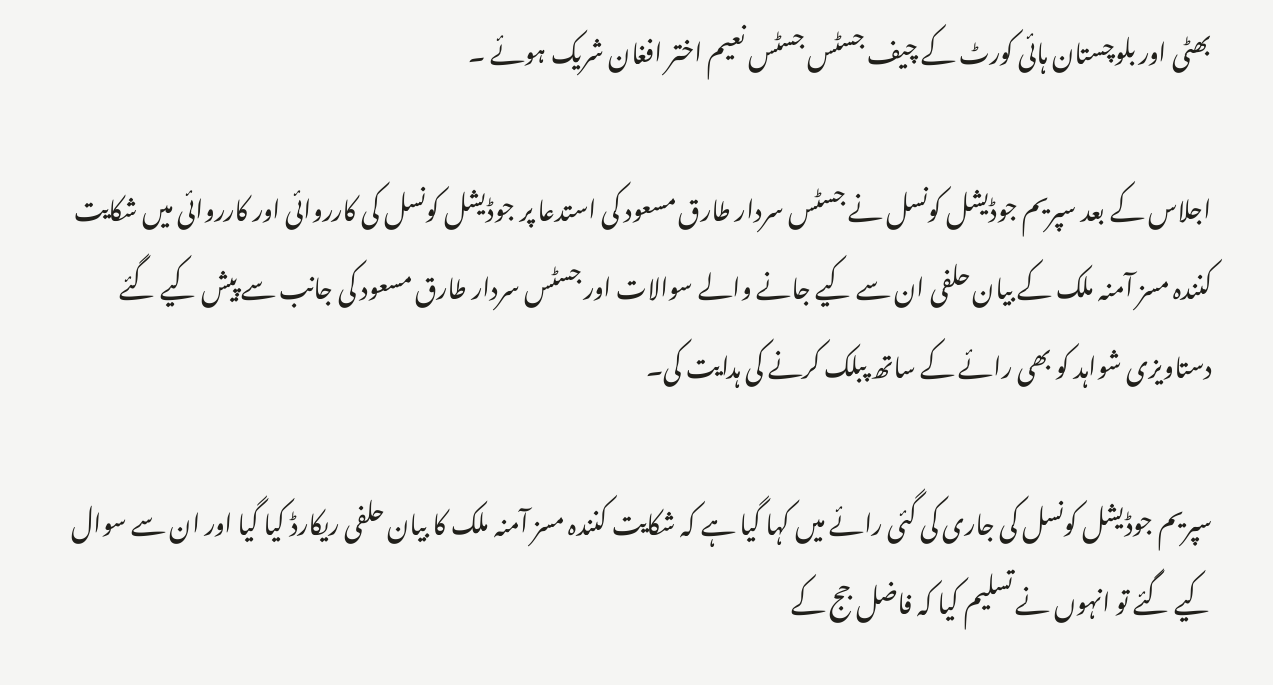بھٹی اور بلوچستان ہائی کورٹ کے چیف جسٹس جسٹس نعیم اختر افغان شریک ہوئے ۔

اجلاس کے بعد سپریم جوڈیشل کونسل نے جسٹس سردار طارق مسعود کی استدعا پر جوڈیشل کونسل کی کارروائی اور کارروائی میں شکایت کنندہ مسز آمنہ ملک کے بیان حلفی ان سے کیے جانے والے سوالات اور جسٹس سردار طارق مسعود کی جانب سے پیش کیے گئے دستاویزی شواہد کو بھی رائے کے ساتھ پبلک کرنے کی ہدایت کی۔

سپریم جوڈیشل کونسل کی جاری کی گئی رائے میں کہا گیا ہے کہ شکایت کنندہ مسز آمنہ ملک کا بیان حلفی ریکارڈ کیا گیا اور ان سے سوال کیے گئے تو انہوں نے تسلیم کیا کہ فاضل جج کے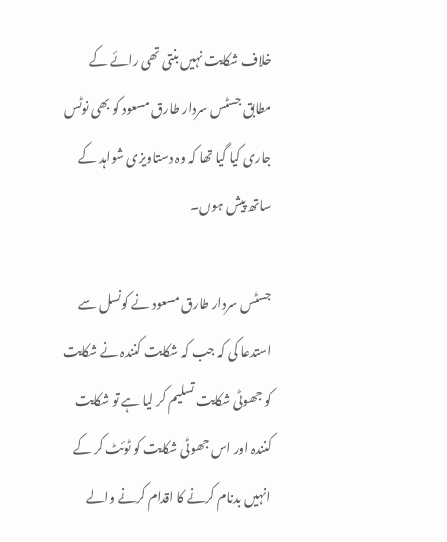خلاف شکایت نہیں بنتی تھی رائے کے مطابق جسٹس سردار طارق مسعود کو بھی نوٹس جاری کیا گیا تھا کہ وہ دستاویزی شواہد کے ساتھ پیش ہوں۔

جسٹس سردار طارق مسعود نے کونسل سے استدعا کی کہ جب کہ شکایت کنندہ نے شکایت کو جھوٹی شکایت تسلیم کر لیا ہے تو شکایت کنندہ اور اس جھوٹی شکایت کو ٹوئٹ کر کے انہیں بدنام کرنے کا اقدام کرنے والے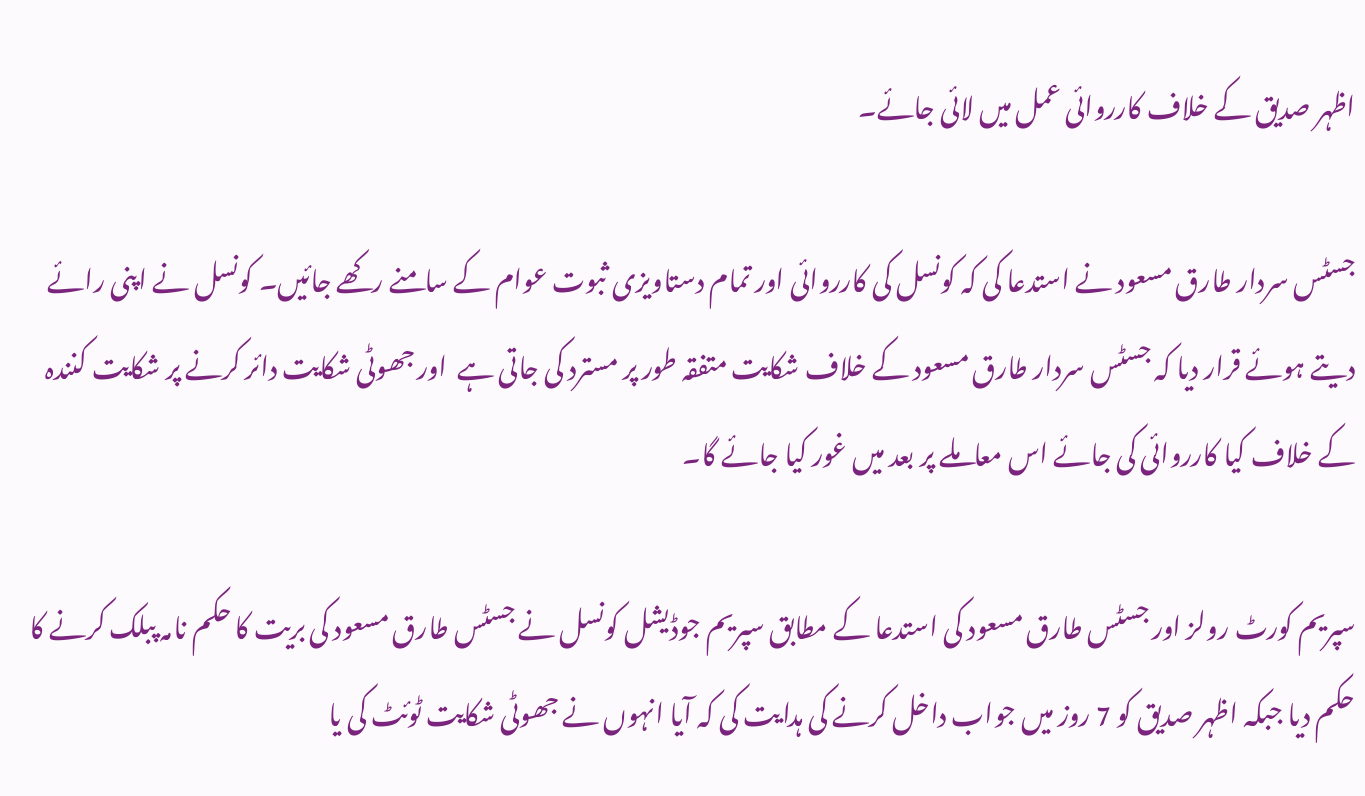اظہر صدیق کے خلاف کارروائی عمل میں لائی جائے۔

جسٹس سردار طارق مسعود نے استدعا کی کہ کونسل کی کارروائی اور تمام دستاویزی ثبوت عوام کے سامنے رکھے جائیں۔ کونسل نے اپنی رائے دیتے ہوئے قرار دیا کہ جسٹس سردار طارق مسعود کے خلاف شکایت متفقہ طور پر مسترد کی جاتی ہے  اور جھوٹی شکایت دائر کرنے پر شکایت کنندہ کے خلاف کیا کارروائی کی جائے اس معاملے پر بعد میں غور کیا جائے گا۔

سپریم کورٹ رولز اور جسٹس طارق مسعود کی استدعا کے مطابق سپریم جوڈیشل کونسل نے جسٹس طارق مسعود کی بریت کا حکم نامہ پبلک کرنے کا حکم دیا جبکہ اظہر صدیق کو 7 روز میں جواب داخل کرنے کی ہدایت کی کہ آیا انہوں نے جھوٹی شکایت ٹوئٹ کی یا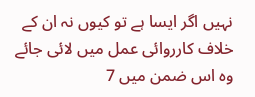نہیں اگر ایسا ہے تو کیوں نہ ان کے خلاف کارروائی عمل میں لائی جائے وہ اس ضمن میں 7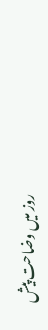روز میں وضاحت پیش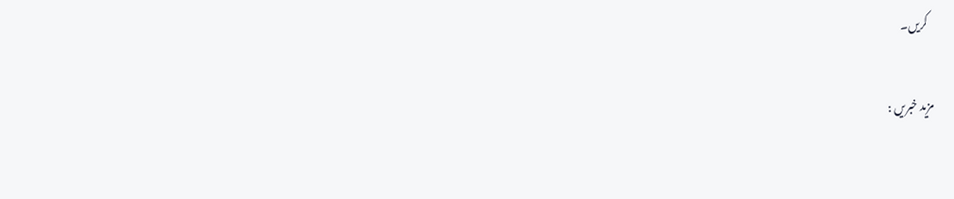کریں۔

مزید خبریں :